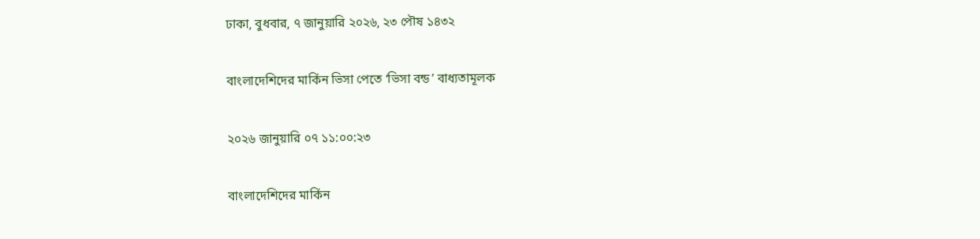ঢাকা, বুধবার, ৭ জানুয়ারি ২০২৬, ২৩ পৌষ ১৪৩২

বাংলাদেশিদের মার্কিন ভিসা পেতে ‘ভিসা বন্ড’ বাধ্যতামূলক

২০২৬ জানুয়ারি ০৭ ১১:০০:২৩

বাংলাদেশিদের মার্কিন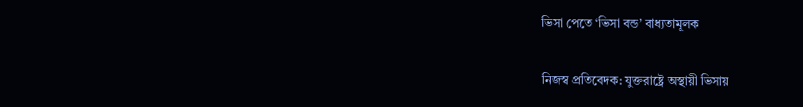ভিসা পেতে ‘ভিসা বন্ড’ বাধ্যতামূলক

নিজস্ব প্রতিবেদক: যুক্তরাষ্ট্রে অস্থায়ী ভিসায়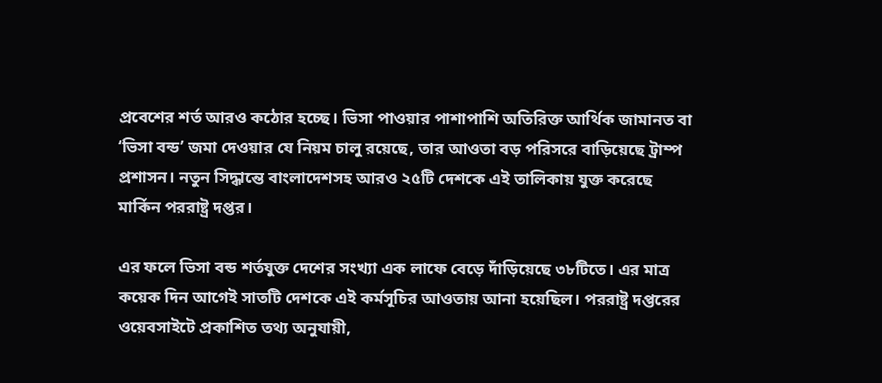প্রবেশের শর্ত আরও কঠোর হচ্ছে। ভিসা পাওয়ার পাশাপাশি অতিরিক্ত আর্থিক জামানত বা ‘ভিসা বন্ড’ জমা দেওয়ার যে নিয়ম চালু রয়েছে, তার আওতা বড় পরিসরে বাড়িয়েছে ট্রাম্প প্রশাসন। নতুন সিদ্ধান্তে বাংলাদেশসহ আরও ২৫টি দেশকে এই তালিকায় যুক্ত করেছে মার্কিন পররাষ্ট্র দপ্তর।

এর ফলে ভিসা বন্ড শর্তযুক্ত দেশের সংখ্যা এক লাফে বেড়ে দাঁড়িয়েছে ৩৮টিতে। এর মাত্র কয়েক দিন আগেই সাতটি দেশকে এই কর্মসূচির আওতায় আনা হয়েছিল। পররাষ্ট্র দপ্তরের ওয়েবসাইটে প্রকাশিত তথ্য অনুযায়ী,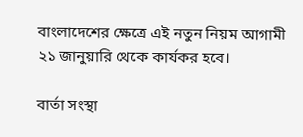বাংলাদেশের ক্ষেত্রে এই নতুন নিয়ম আগামী ২১ জানুয়ারি থেকে কার্যকর হবে।

বার্তা সংস্থা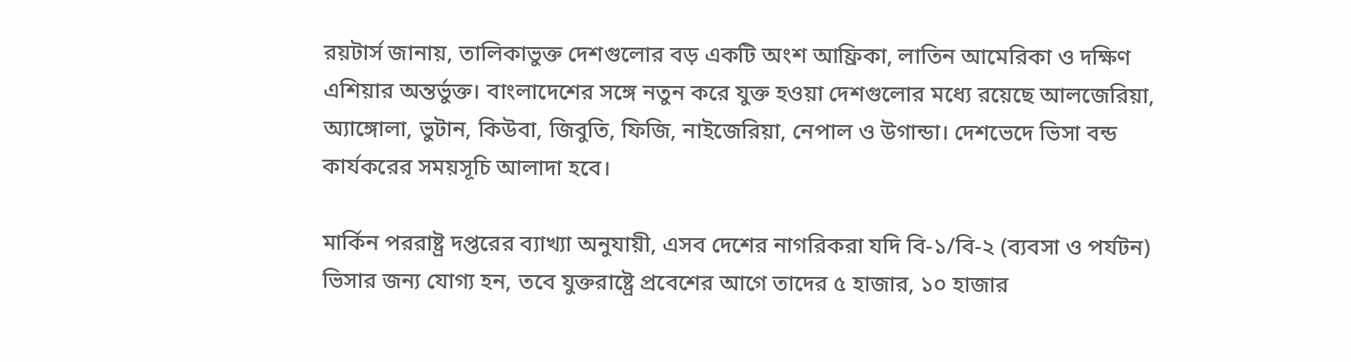রয়টার্স জানায়, তালিকাভুক্ত দেশগুলোর বড় একটি অংশ আফ্রিকা, লাতিন আমেরিকা ও দক্ষিণ এশিয়ার অন্তর্ভুক্ত। বাংলাদেশের সঙ্গে নতুন করে যুক্ত হওয়া দেশগুলোর মধ্যে রয়েছে আলজেরিয়া, অ্যাঙ্গোলা, ভুটান, কিউবা, জিবুতি, ফিজি, নাইজেরিয়া, নেপাল ও উগান্ডা। দেশভেদে ভিসা বন্ড কার্যকরের সময়সূচি আলাদা হবে।

মার্কিন পররাষ্ট্র দপ্তরের ব্যাখ্যা অনুযায়ী, এসব দেশের নাগরিকরা যদি বি-১/বি-২ (ব্যবসা ও পর্যটন) ভিসার জন্য যোগ্য হন, তবে যুক্তরাষ্ট্রে প্রবেশের আগে তাদের ৫ হাজার, ১০ হাজার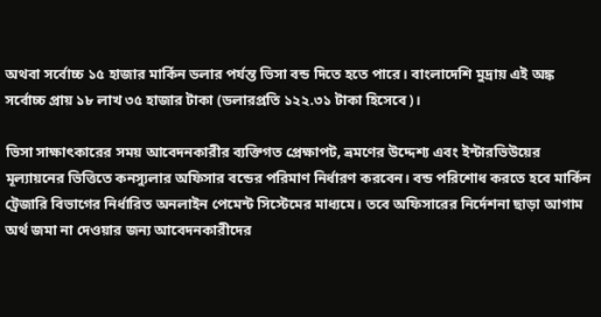অথবা সর্বোচ্চ ১৫ হাজার মার্কিন ডলার পর্যন্ত ভিসা বন্ড দিতে হতে পারে। বাংলাদেশি মুদ্রায় এই অঙ্ক সর্বোচ্চ প্রায় ১৮ লাখ ৩৫ হাজার টাকা (ডলারপ্রতি ১২২.৩১ টাকা হিসেবে)।

ভিসা সাক্ষাৎকারের সময় আবেদনকারীর ব্যক্তিগত প্রেক্ষাপট, ভ্রমণের উদ্দেশ্য এবং ইন্টারভিউয়ের মূল্যায়নের ভিত্তিতে কনস্যুলার অফিসার বন্ডের পরিমাণ নির্ধারণ করবেন। বন্ড পরিশোধ করতে হবে মার্কিন ট্রেজারি বিভাগের নির্ধারিত অনলাইন পেমেন্ট সিস্টেমের মাধ্যমে। তবে অফিসারের নির্দেশনা ছাড়া আগাম অর্থ জমা না দেওয়ার জন্য আবেদনকারীদের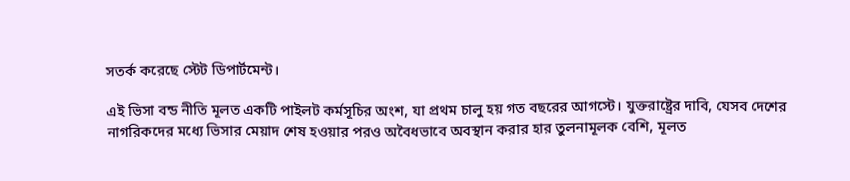সতর্ক করেছে স্টেট ডিপার্টমেন্ট।

এই ভিসা বন্ড নীতি মূলত একটি পাইলট কর্মসূচির অংশ, যা প্রথম চালু হয় গত বছরের আগস্টে। যুক্তরাষ্ট্রের দাবি, যেসব দেশের নাগরিকদের মধ্যে ভিসার মেয়াদ শেষ হওয়ার পরও অবৈধভাবে অবস্থান করার হার তুলনামূলক বেশি, মূলত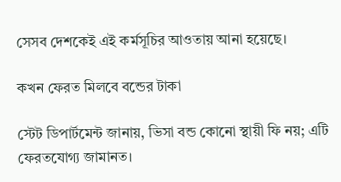সেসব দেশকেই এই কর্মসূচির আওতায় আনা হয়েছে।

কখন ফেরত মিলবে বন্ডের টাকা

স্টেট ডিপার্টমেন্ট জানায়, ভিসা বন্ড কোনো স্থায়ী ফি নয়; এটি ফেরতযোগ্য জামানত।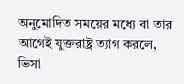অনুমোদিত সময়ের মধ্যে বা তার আগেই যুক্তরাষ্ট্র ত্যাগ করলে, ভিসা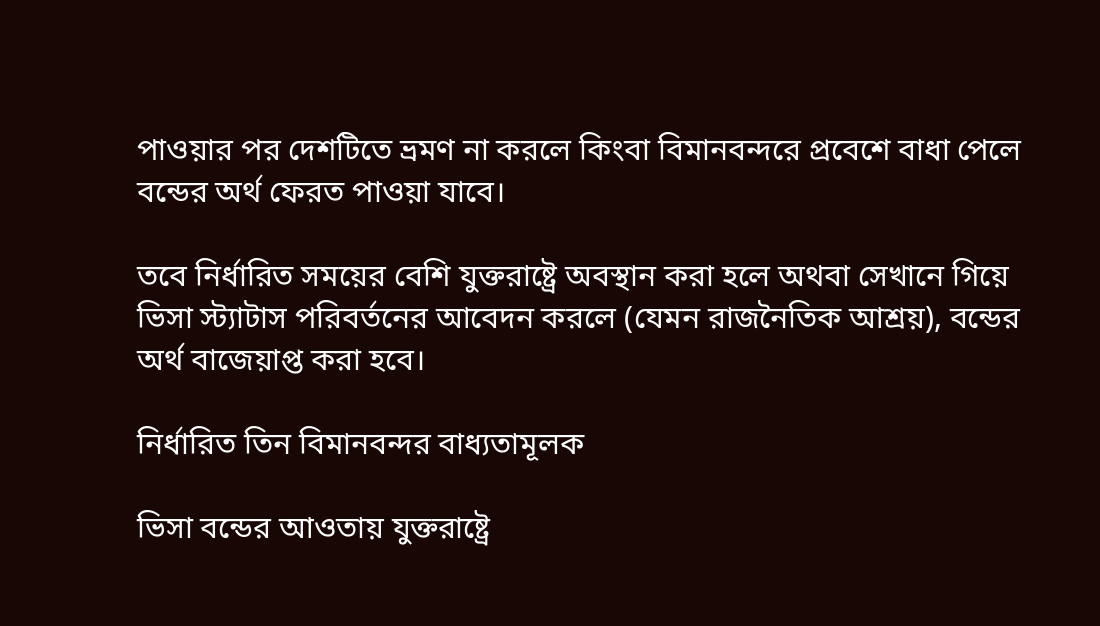পাওয়ার পর দেশটিতে ভ্রমণ না করলে কিংবা বিমানবন্দরে প্রবেশে বাধা পেলে বন্ডের অর্থ ফেরত পাওয়া যাবে।

তবে নির্ধারিত সময়ের বেশি যুক্তরাষ্ট্রে অবস্থান করা হলে অথবা সেখানে গিয়ে ভিসা স্ট্যাটাস পরিবর্তনের আবেদন করলে (যেমন রাজনৈতিক আশ্রয়), বন্ডের অর্থ বাজেয়াপ্ত করা হবে।

নির্ধারিত তিন বিমানবন্দর বাধ্যতামূলক

ভিসা বন্ডের আওতায় যুক্তরাষ্ট্রে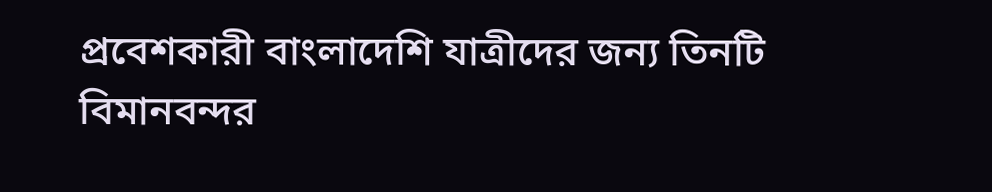প্রবেশকারী বাংলাদেশি যাত্রীদের জন্য তিনটি বিমানবন্দর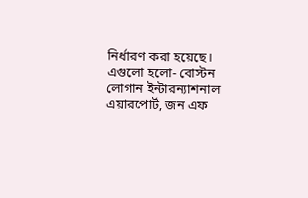নির্ধারণ করা হয়েছে। এগুলো হলো- বোস্টন লোগান ইন্টারন্যাশনাল এয়ারপোর্ট, জন এফ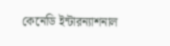কেনেডি ইন্টারন্যাশনাল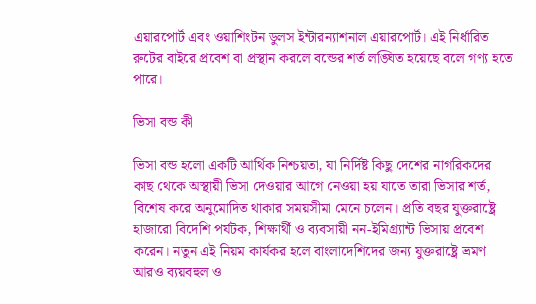এয়ারপোর্ট এবং ওয়াশিংটন ডুলস ইন্টারন্যাশনাল এয়ারপোর্ট। এই নির্ধারিত রুটের বাইরে প্রবেশ বা প্রস্থান করলে বন্ডের শর্ত লঙ্ঘিত হয়েছে বলে গণ্য হতে পারে।

ভিসা বন্ড কী

ভিসা বন্ড হলো একটি আর্থিক নিশ্চয়তা, যা নির্দিষ্ট কিছু দেশের নাগরিকদের কাছ থেকে অস্থায়ী ভিসা দেওয়ার আগে নেওয়া হয় যাতে তারা ভিসার শর্ত, বিশেষ করে অনুমোদিত থাকার সময়সীমা মেনে চলেন। প্রতি বছর যুক্তরাষ্ট্রে হাজারো বিদেশি পর্যটক, শিক্ষার্থী ও ব্যবসায়ী নন-ইমিগ্র্যান্ট ভিসায় প্রবেশ করেন। নতুন এই নিয়ম কার্যকর হলে বাংলাদেশিদের জন্য যুক্তরাষ্ট্রে ভ্রমণ আরও ব্যয়বহুল ও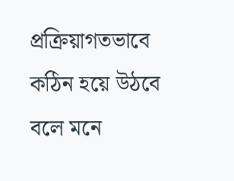প্রক্রিয়াগতভাবে কঠিন হয়ে উঠবে বলে মনে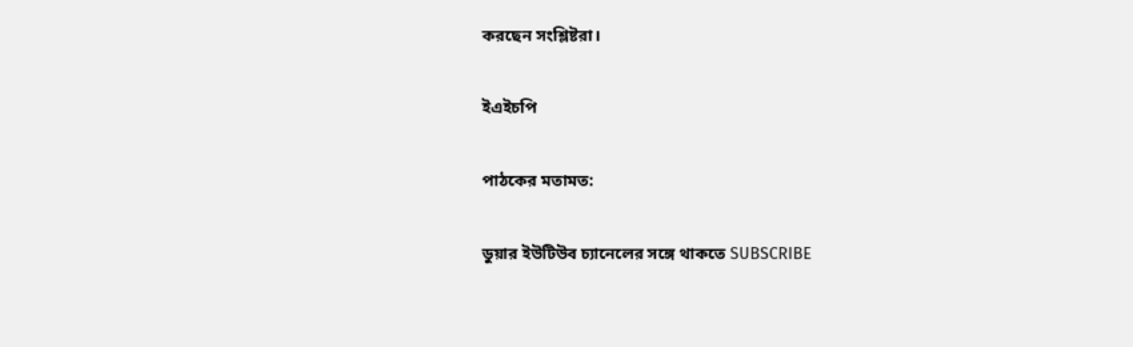করছেন সংশ্লিষ্টরা।

ইএইচপি

পাঠকের মতামত:

ডুয়ার ইউটিউব চ্যানেলের সঙ্গে থাকতে SUBSCRIBE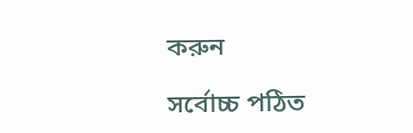করুন

সর্বোচ্চ পঠিত